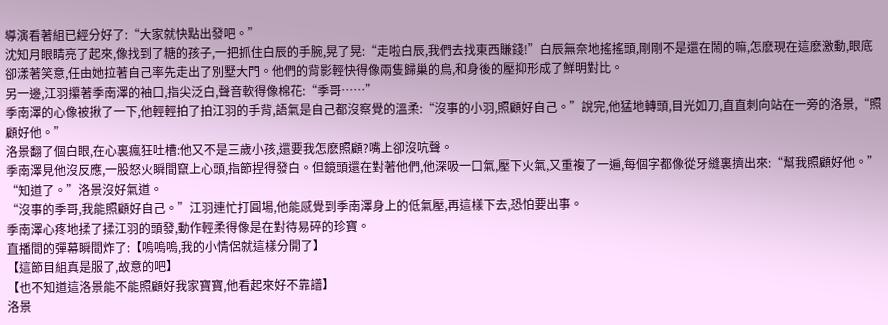導演看著組已經分好了:“大家就快點出發吧。”
沈知月眼睛亮了起來,像找到了糖的孩子,一把抓住白辰的手腕,晃了晃:“走啦白辰,我們去找東西賺錢!”白辰無奈地搖搖頭,剛剛不是還在鬧的嘛,怎麽現在這麽激動,眼底卻漾著笑意,任由她拉著自己率先走出了別墅大門。他們的背影輕快得像兩隻歸巢的鳥,和身後的壓抑形成了鮮明對比。
另一邊,江羽攥著季南澤的袖口,指尖泛白,聲音軟得像棉花:“季哥……”
季南澤的心像被揪了一下,他輕輕拍了拍江羽的手背,語氣是自己都沒察覺的溫柔:“沒事的小羽,照顧好自己。”說完,他猛地轉頭,目光如刀,直直刺向站在一旁的洛景,“照顧好他。”
洛景翻了個白眼,在心裏瘋狂吐槽:他又不是三歲小孩,還要我怎麽照顧?嘴上卻沒吭聲。
季南澤見他沒反應,一股怒火瞬間竄上心頭,指節捏得發白。但鏡頭還在對著他們,他深吸一口氣,壓下火氣,又重複了一遍,每個字都像從牙縫裏擠出來:“幫我照顧好他。”
“知道了。”洛景沒好氣道。
“沒事的季哥,我能照顧好自己。”江羽連忙打圓場,他能感覺到季南澤身上的低氣壓,再這樣下去,恐怕要出事。
季南澤心疼地揉了揉江羽的頭發,動作輕柔得像是在對待易碎的珍寶。
直播間的彈幕瞬間炸了:【嗚嗚嗚,我的小情侶就這樣分開了】
【這節目組真是服了,故意的吧】
【也不知道這洛景能不能照顧好我家寶寶,他看起來好不靠譜】
洛景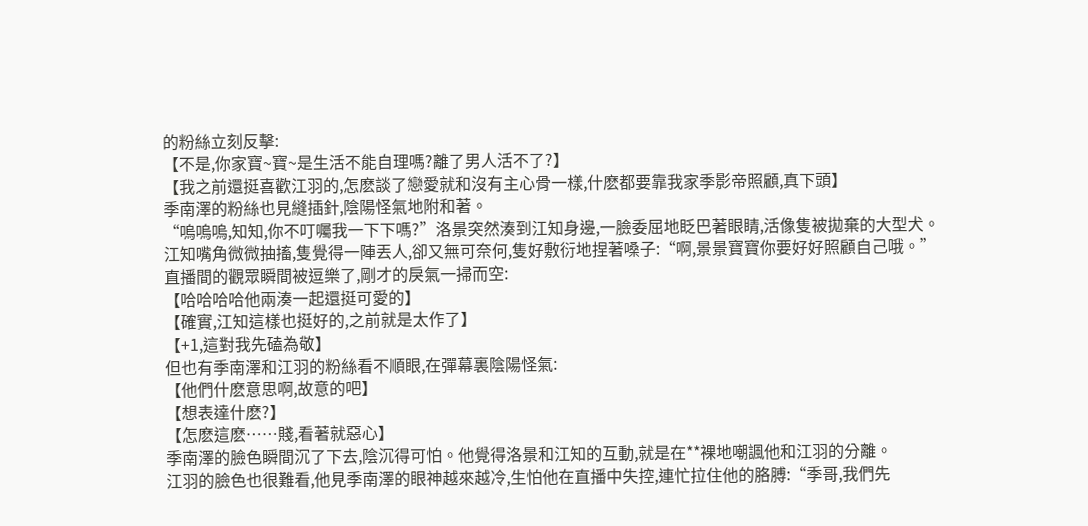的粉絲立刻反擊:
【不是,你家寶~寶~是生活不能自理嗎?離了男人活不了?】
【我之前還挺喜歡江羽的,怎麽談了戀愛就和沒有主心骨一樣,什麽都要靠我家季影帝照顧,真下頭】
季南澤的粉絲也見縫插針,陰陽怪氣地附和著。
“嗚嗚嗚,知知,你不叮囑我一下下嗎?”洛景突然湊到江知身邊,一臉委屈地眨巴著眼睛,活像隻被拋棄的大型犬。
江知嘴角微微抽搐,隻覺得一陣丟人,卻又無可奈何,隻好敷衍地捏著嗓子:“啊,景景寶寶你要好好照顧自己哦。”
直播間的觀眾瞬間被逗樂了,剛才的戾氣一掃而空:
【哈哈哈哈他兩湊一起還挺可愛的】
【確實,江知這樣也挺好的,之前就是太作了】
【+1,這對我先磕為敬】
但也有季南澤和江羽的粉絲看不順眼,在彈幕裏陰陽怪氣:
【他們什麽意思啊,故意的吧】
【想表達什麽?】
【怎麽這麽……賤,看著就惡心】
季南澤的臉色瞬間沉了下去,陰沉得可怕。他覺得洛景和江知的互動,就是在**裸地嘲諷他和江羽的分離。
江羽的臉色也很難看,他見季南澤的眼神越來越冷,生怕他在直播中失控,連忙拉住他的胳膊:“季哥,我們先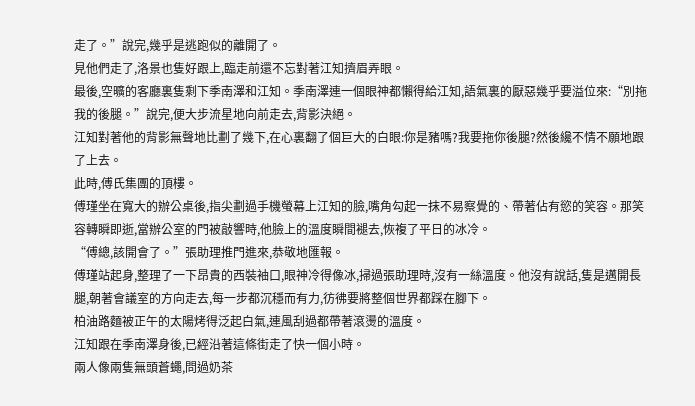走了。”說完,幾乎是逃跑似的離開了。
見他們走了,洛景也隻好跟上,臨走前還不忘對著江知擠眉弄眼。
最後,空曠的客廳裏隻剩下季南澤和江知。季南澤連一個眼神都懶得給江知,語氣裏的厭惡幾乎要溢位來:“別拖我的後腿。”說完,便大步流星地向前走去,背影決絕。
江知對著他的背影無聲地比劃了幾下,在心裏翻了個巨大的白眼:你是豬嗎?我要拖你後腿?然後纔不情不願地跟了上去。
此時,傅氏集團的頂樓。
傅瑾坐在寬大的辦公桌後,指尖劃過手機螢幕上江知的臉,嘴角勾起一抹不易察覺的、帶著佔有慾的笑容。那笑容轉瞬即逝,當辦公室的門被敲響時,他臉上的溫度瞬間褪去,恢複了平日的冰冷。
“傅總,該開會了。”張助理推門進來,恭敬地匯報。
傅瑾站起身,整理了一下昂貴的西裝袖口,眼神冷得像冰,掃過張助理時,沒有一絲溫度。他沒有說話,隻是邁開長腿,朝著會議室的方向走去,每一步都沉穩而有力,彷彿要將整個世界都踩在腳下。
柏油路麵被正午的太陽烤得泛起白氣,連風刮過都帶著滾燙的溫度。
江知跟在季南澤身後,已經沿著這條街走了快一個小時。
兩人像兩隻無頭蒼蠅,問過奶茶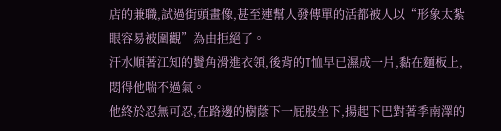店的兼職,試過街頭畫像,甚至連幫人發傳單的活都被人以“形象太紮眼容易被圍觀”為由拒絕了。
汗水順著江知的鬢角滑進衣領,後背的T恤早已濕成一片,黏在麵板上,悶得他喘不過氣。
他終於忍無可忍,在路邊的樹蔭下一屁股坐下,揚起下巴對著季南澤的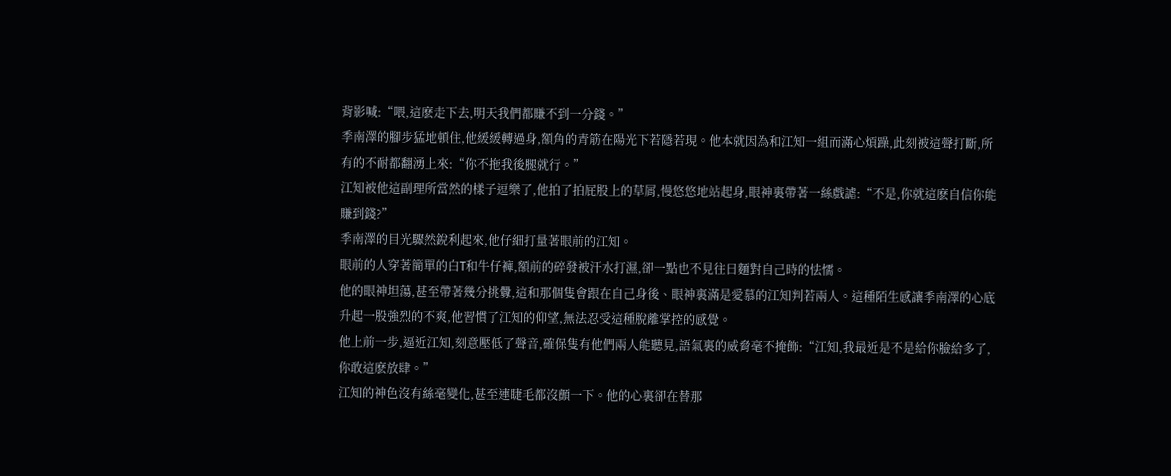背影喊:“喂,這麽走下去,明天我們都賺不到一分錢。”
季南澤的腳步猛地頓住,他緩緩轉過身,額角的青筋在陽光下若隱若現。他本就因為和江知一組而滿心煩躁,此刻被這聲打斷,所有的不耐都翻湧上來:“你不拖我後腿就行。”
江知被他這副理所當然的樣子逗樂了,他拍了拍屁股上的草屑,慢悠悠地站起身,眼神裏帶著一絲戲謔:“不是,你就這麽自信你能賺到錢?”
季南澤的目光驟然銳利起來,他仔細打量著眼前的江知。
眼前的人穿著簡單的白T和牛仔褲,額前的碎發被汗水打濕,卻一點也不見往日麵對自己時的怯懦。
他的眼神坦蕩,甚至帶著幾分挑釁,這和那個隻會跟在自己身後、眼神裏滿是愛慕的江知判若兩人。這種陌生感讓季南澤的心底升起一股強烈的不爽,他習慣了江知的仰望,無法忍受這種脫離掌控的感覺。
他上前一步,逼近江知,刻意壓低了聲音,確保隻有他們兩人能聽見,語氣裏的威脅毫不掩飾:“江知,我最近是不是給你臉給多了,你敢這麽放肆。”
江知的神色沒有絲毫變化,甚至連睫毛都沒顫一下。他的心裏卻在替那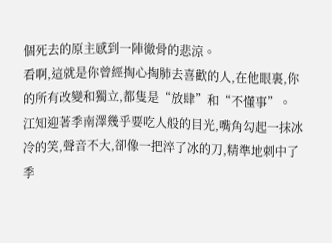個死去的原主感到一陣徹骨的悲涼。
看啊,這就是你曾經掏心掏肺去喜歡的人,在他眼裏,你的所有改變和獨立,都隻是“放肆”和“不懂事”。
江知迎著季南澤幾乎要吃人般的目光,嘴角勾起一抹冰冷的笑,聲音不大,卻像一把淬了冰的刀,精準地刺中了季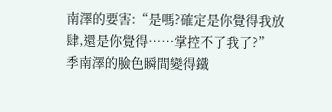南澤的要害:“是嗎?確定是你覺得我放肆,還是你覺得……掌控不了我了?”
季南澤的臉色瞬間變得鐵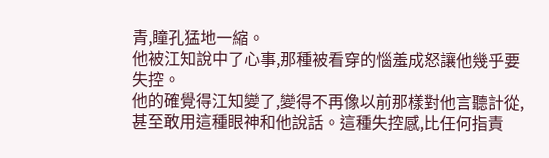青,瞳孔猛地一縮。
他被江知說中了心事,那種被看穿的惱羞成怒讓他幾乎要失控。
他的確覺得江知變了,變得不再像以前那樣對他言聽計從,甚至敢用這種眼神和他說話。這種失控感,比任何指責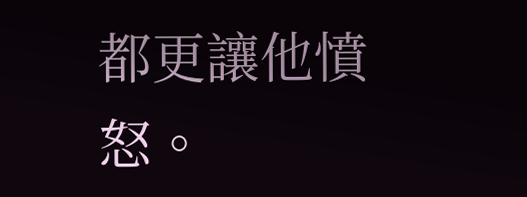都更讓他憤怒。